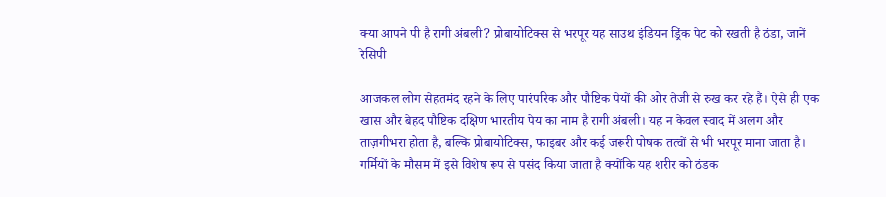क्या आपने पी है रागी अंबली? प्रोबायोटिक्स से भरपूर यह साउथ इंडियन ड्रिंक पेट को रखती है ठंडा, जानें रेसिपी

आजकल लोग सेहतमंद रहने के लिए पारंपरिक और पौष्टिक पेयों की ओर तेजी से रुख कर रहे हैं। ऐसे ही एक खास और बेहद पौष्टिक दक्षिण भारतीय पेय का नाम है रागी अंबली। यह न केवल स्वाद में अलग और ताज़गीभरा होता है, बल्कि प्रोबायोटिक्स, फाइबर और कई जरूरी पोषक तत्वों से भी भरपूर माना जाता है। गर्मियों के मौसम में इसे विशेष रूप से पसंद किया जाता है क्योंकि यह शरीर को ठंडक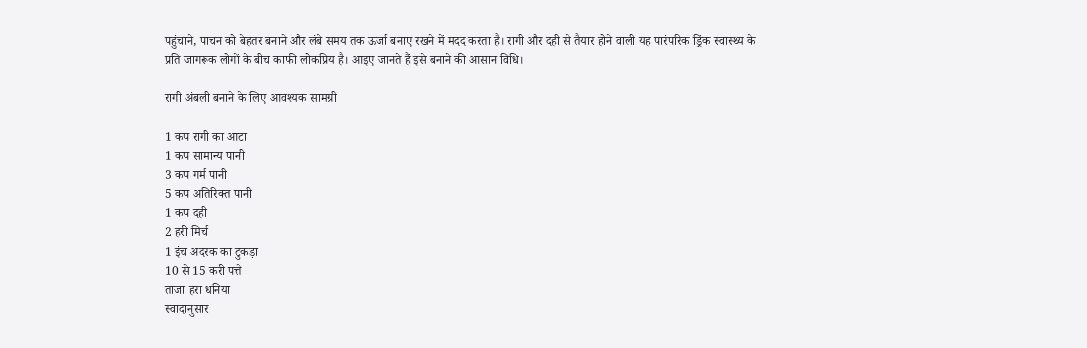पहुंचाने, पाचन को बेहतर बनाने और लंबे समय तक ऊर्जा बनाए रखने में मदद करता है। रागी और दही से तैयार होने वाली यह पारंपरिक ड्रिंक स्वास्थ्य के प्रति जागरूक लोगों के बीच काफी लोकप्रिय है। आइए जानते हैं इसे बनाने की आसान विधि।

रागी अंबली बनाने के लिए आवश्यक सामग्री

1 कप रागी का आटा
1 कप सामान्य पानी
3 कप गर्म पानी
5 कप अतिरिक्त पानी
1 कप दही
2 हरी मिर्च
1 इंच अदरक का टुकड़ा
10 से 15 करी पत्ते
ताजा हरा धनिया
स्वादानुसार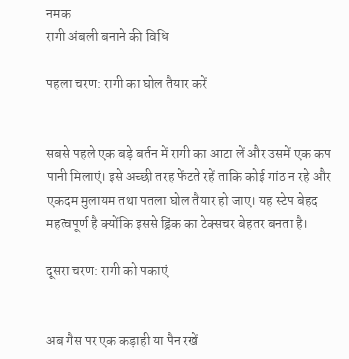नमक
रागी अंबली बनाने की विधि

पहला चरण: रागी का घोल तैयार करें


सबसे पहले एक बड़े बर्तन में रागी का आटा लें और उसमें एक कप पानी मिलाएं। इसे अच्छी तरह फेंटते रहें ताकि कोई गांठ न रहे और एकदम मुलायम तथा पतला घोल तैयार हो जाए। यह स्टेप बेहद महत्वपूर्ण है क्योंकि इससे ड्रिंक का टेक्सचर बेहतर बनता है।

दूसरा चरण: रागी को पकाएं


अब गैस पर एक कड़ाही या पैन रखें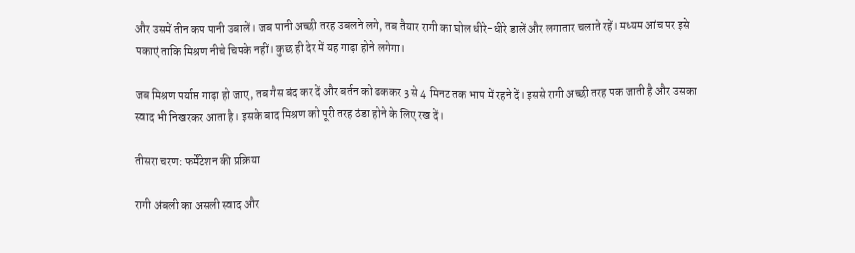और उसमें तीन कप पानी उबालें। जब पानी अच्छी तरह उबलने लगे, तब तैयार रागी का घोल धीरे-धीरे डालें और लगातार चलाते रहें। मध्यम आंच पर इसे पकाएं ताकि मिश्रण नीचे चिपके नहीं। कुछ ही देर में यह गाढ़ा होने लगेगा।

जब मिश्रण पर्याप्त गाढ़ा हो जाए, तब गैस बंद कर दें और बर्तन को ढककर 3 से 4 मिनट तक भाप में रहने दें। इससे रागी अच्छी तरह पक जाती है और उसका स्वाद भी निखरकर आता है। इसके बाद मिश्रण को पूरी तरह ठंडा होने के लिए रख दें।

तीसरा चरण: फर्मेंटेशन की प्रक्रिया

रागी अंबली का असली स्वाद और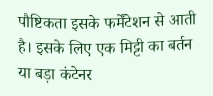पौष्टिकता इसके फर्मेंटेशन से आती है। इसके लिए एक मिट्टी का बर्तन या बड़ा कंटेनर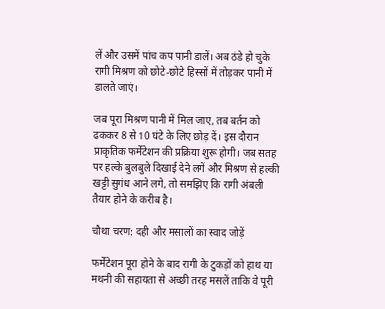लें और उसमें पांच कप पानी डालें। अब ठंडे हो चुके रागी मिश्रण को छोटे-छोटे हिस्सों में तोड़कर पानी में डालते जाएं।

जब पूरा मिश्रण पानी में मिल जाए, तब बर्तन को ढककर 8 से 10 घंटे के लिए छोड़ दें। इस दौरान प्राकृतिक फर्मेंटेशन की प्रक्रिया शुरू होगी। जब सतह पर हल्के बुलबुले दिखाई देने लगें और मिश्रण से हल्की खट्टी सुगंध आने लगे, तो समझिए कि रागी अंबली तैयार होने के करीब है।

चौथा चरण: दही और मसालों का स्वाद जोड़ें

फर्मेंटेशन पूरा होने के बाद रागी के टुकड़ों को हाथ या मथनी की सहायता से अच्छी तरह मसलें ताकि वे पूरी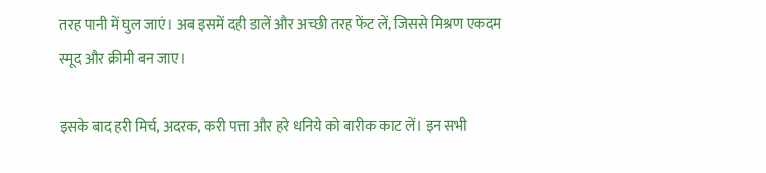तरह पानी में घुल जाएं। अब इसमें दही डालें और अच्छी तरह फेंट लें, जिससे मिश्रण एकदम स्मूद और क्रीमी बन जाए।

इसके बाद हरी मिर्च, अदरक, करी पत्ता और हरे धनिये को बारीक काट लें। इन सभी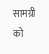सामग्री को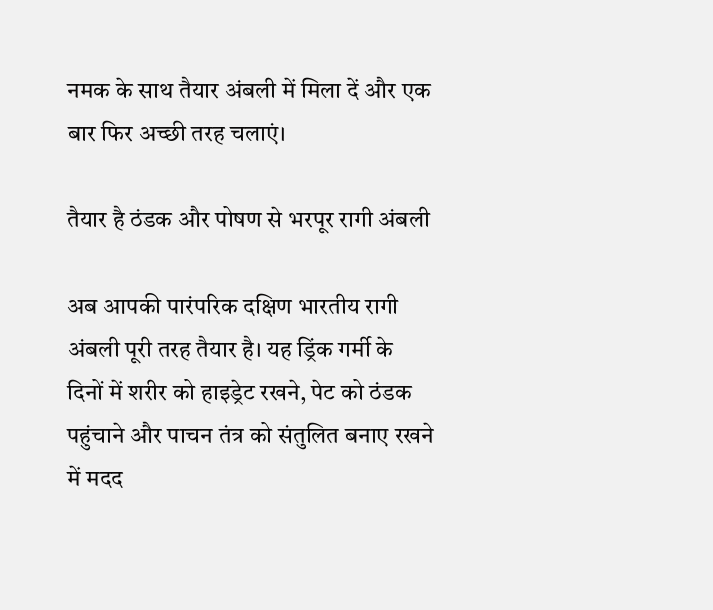नमक के साथ तैयार अंबली में मिला दें और एक बार फिर अच्छी तरह चलाएं।

तैयार है ठंडक और पोषण से भरपूर रागी अंबली

अब आपकी पारंपरिक दक्षिण भारतीय रागी अंबली पूरी तरह तैयार है। यह ड्रिंक गर्मी के दिनों में शरीर को हाइड्रेट रखने, पेट को ठंडक पहुंचाने और पाचन तंत्र को संतुलित बनाए रखने में मदद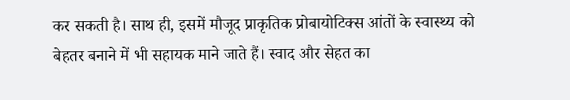कर सकती है। साथ ही, इसमें मौजूद प्राकृतिक प्रोबायोटिक्स आंतों के स्वास्थ्य को बेहतर बनाने में भी सहायक माने जाते हैं। स्वाद और सेहत का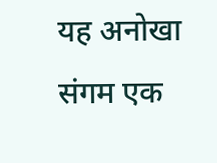यह अनोखा संगम एक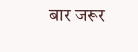बार जरूर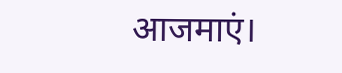आजमाएं।